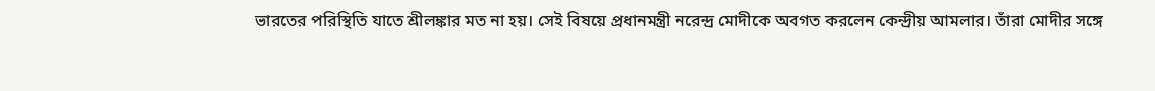ভারতের পরিস্থিতি যাতে শ্রীলঙ্কার মত না হয়। সেই বিষয়ে প্রধানমন্ত্রী নরেন্দ্র মোদীকে অবগত করলেন কেন্দ্রীয় আমলার। তাঁরা মোদীর সঙ্গে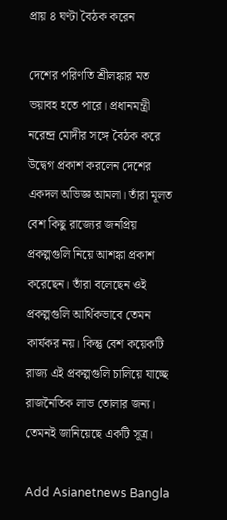প্রায় ৪ ঘণ্টা বৈঠক করেন

দেশের পরিণতি শ্রীলঙ্কার মত ভয়াবহ হতে পারে। প্রধানমন্ত্রী নরেন্দ্র মোদীর সঙ্গে বৈঠক করে উদ্বেগ প্রকাশ করলেন দেশের একদল অভিজ্ঞ আমলা। তাঁরা মূলত বেশ কিছু রাজ্যের জনপ্রিয় প্রকল্পগুলি নিয়ে আশঙ্কা প্রকাশ করেছেন। তাঁরা বলেছেন ওই প্রকল্পগুলি আর্থিকভাবে তেমন কার্যকর নয়। কিন্তু বেশ কয়েকটি রাজ্য এই প্রকল্পগুলি চালিয়ে যাচ্ছে রাজনৈতিক লাভ তোলার জন্য। তেমনই জানিয়েছে একটি সূত্র।

Add Asianetnews Bangla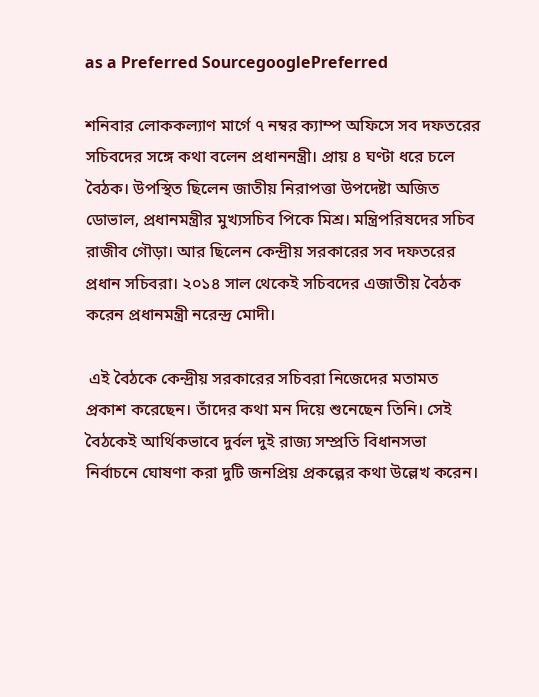as a Preferred SourcegooglePreferred

শনিবার লোককল্যাণ মার্গে ৭ নম্বর ক্যাম্প অফিসে সব দফতরের সচিবদের সঙ্গে কথা বলেন প্রধাননন্ত্রী। প্রায় ৪ ঘণ্টা ধরে চলে বৈঠক। উপস্থিত ছিলেন জাতীয় নিরাপত্তা উপদেষ্টা অজিত ডোভাল, প্রধানমন্ত্রীর মুখ্যসচিব পিকে মিশ্র। মন্ত্রিপরিষদের সচিব রাজীব গৌড়া। আর ছিলেন কেন্দ্রীয় সরকারের সব দফতরের প্রধান সচিবরা। ২০১৪ সাল থেকেই সচিবদের এজাতীয় বৈঠক করেন প্রধানমন্ত্রী নরেন্দ্র মোদী।

 এই বৈঠকে কেন্দ্রীয় সরকারের সচিবরা নিজেদের মতামত প্রকাশ করেছেন। তাঁদের কথা মন দিয়ে শুনেছেন তিনি। সেই বৈঠকেই আর্থিকভাবে দুর্বল দুই রাজ্য সম্প্রতি বিধানসভা নির্বাচনে ঘোষণা করা দুটি জনপ্রিয় প্রকল্পের কথা উল্লেখ করেন।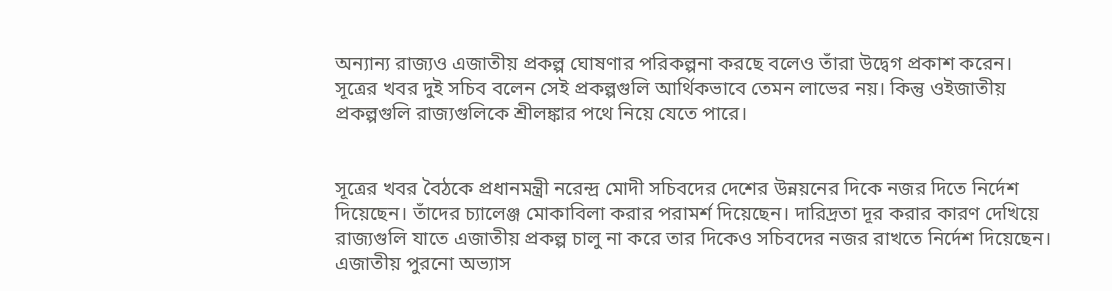অন্যান্য রাজ্যও এজাতীয় প্রকল্প ঘোষণার পরিকল্পনা করছে বলেও তাঁরা উদ্বেগ প্রকাশ করেন। সূত্রের খবর দুই সচিব বলেন সেই প্রকল্পগুলি আর্থিকভাবে তেমন লাভের নয়। কিন্তু ওইজাতীয় প্রকল্পগুলি রাজ্যগুলিকে শ্রীলঙ্কার পথে নিয়ে যেতে পারে।


সূত্রের খবর বৈঠকে প্রধানমন্ত্রী নরেন্দ্র মোদী সচিবদের দেশের উন্নয়নের দিকে নজর দিতে নির্দেশ দিয়েছেন। তাঁদের চ্যালেঞ্জ মোকাবিলা করার পরামর্শ দিয়েছেন। দারিদ্রতা দূর করার কারণ দেখিয়ে রাজ্যগুলি যাতে এজাতীয় প্রকল্প চালু না করে তার দিকেও সচিবদের নজর রাখতে নির্দেশ দিয়েছেন। এজাতীয় পুরনো অভ্যাস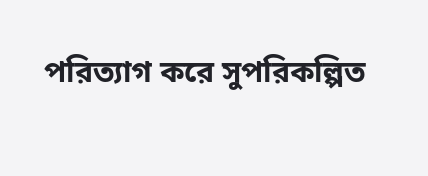পরিত্যাগ করে সুপরিকল্পিত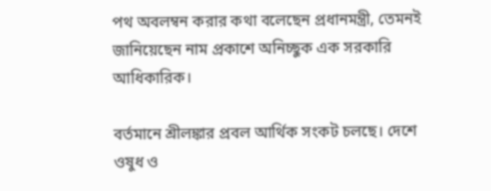পথ অবলম্বন করার কথা বলেছেন প্রধানমন্ত্রী, তেমনই জানিয়েছেন নাম প্রকাশে অনিচ্ছুক এক সরকারি আধিকারিক।

বর্তমানে শ্রীলঙ্কার প্রবল আর্থিক সংকট চলছে। দেশে ওষুধ ও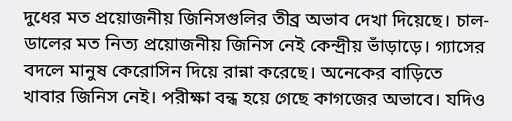দুধের মত প্রয়োজনীয় জিনিসগুলির তীব্র অভাব দেখা দিয়েছে। চাল-ডালের মত নিত্য প্রয়োজনীয় জিনিস নেই কেন্দ্রীয় ভাঁড়াড়ে। গ্যাসের বদলে মানুষ কেরোসিন দিয়ে রান্না করেছে। অনেকের বাড়িতে খাবার জিনিস নেই। পরীক্ষা বন্ধ হয়ে গেছে কাগজের অভাবে। যদিও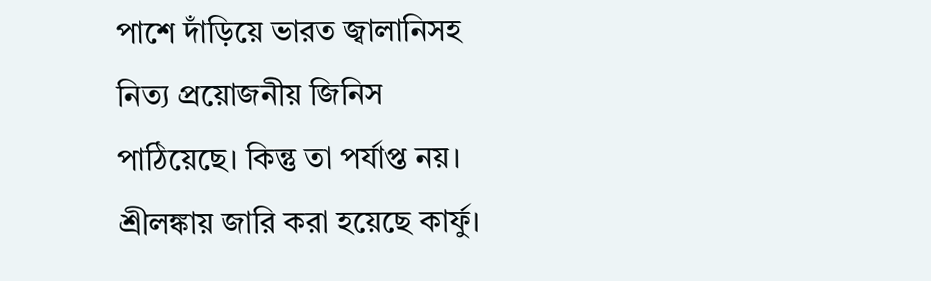পাশে দাঁড়িয়ে ভারত জ্বালানিসহ নিত্য প্রয়োজনীয় জিনিস পাঠিয়েছে। কিন্তু তা পর্যাপ্ত নয়। শ্রীলঙ্কায় জারি করা হয়েছে কার্ফু।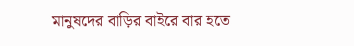মানুষদের বাড়ির বাইরে বার হতে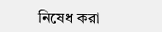নিষেধ করা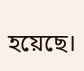হয়েছে।